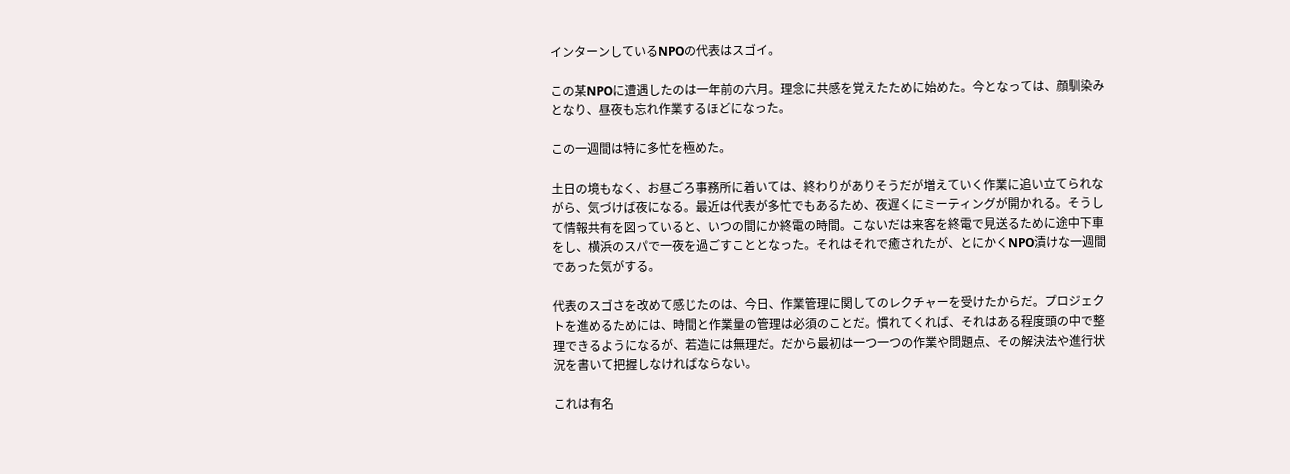インターンしているNPOの代表はスゴイ。

この某NPOに遭遇したのは一年前の六月。理念に共感を覚えたために始めた。今となっては、顔馴染みとなり、昼夜も忘れ作業するほどになった。

この一週間は特に多忙を極めた。

土日の境もなく、お昼ごろ事務所に着いては、終わりがありそうだが増えていく作業に追い立てられながら、気づけば夜になる。最近は代表が多忙でもあるため、夜遅くにミーティングが開かれる。そうして情報共有を図っていると、いつの間にか終電の時間。こないだは来客を終電で見送るために途中下車をし、横浜のスパで一夜を過ごすこととなった。それはそれで癒されたが、とにかくNPO漬けな一週間であった気がする。

代表のスゴさを改めて感じたのは、今日、作業管理に関してのレクチャーを受けたからだ。プロジェクトを進めるためには、時間と作業量の管理は必須のことだ。慣れてくれば、それはある程度頭の中で整理できるようになるが、若造には無理だ。だから最初は一つ一つの作業や問題点、その解決法や進行状況を書いて把握しなければならない。

これは有名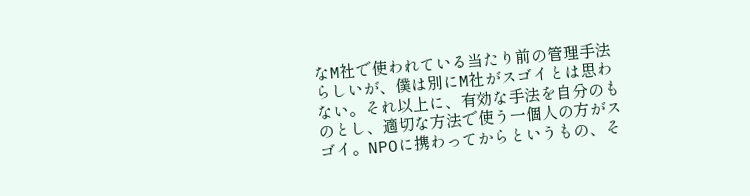なM社で使われている当たり前の管理手法らしいが、僕は別にM社がスゴイとは思わない。それ以上に、有効な手法を自分のものとし、適切な方法で使う一個人の方がスゴイ。NPOに携わってからというもの、そ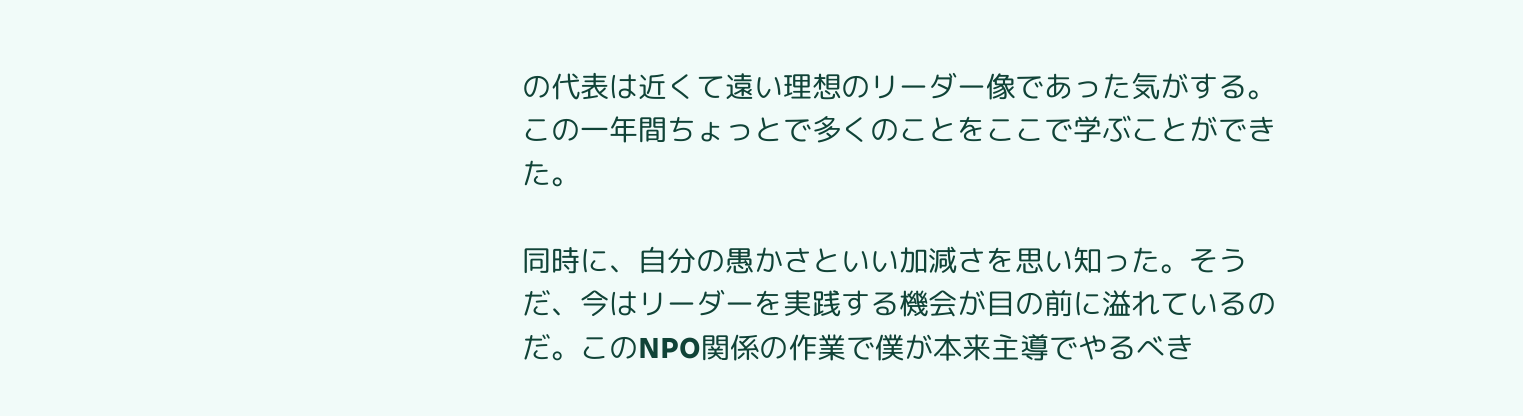の代表は近くて遠い理想のリーダー像であった気がする。この一年間ちょっとで多くのことをここで学ぶことができた。

同時に、自分の愚かさといい加減さを思い知った。そうだ、今はリーダーを実践する機会が目の前に溢れているのだ。このNPO関係の作業で僕が本来主導でやるべき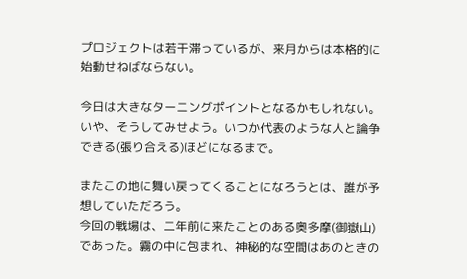プロジェクトは若干滞っているが、来月からは本格的に始動せねばならない。

今日は大きなターニングポイントとなるかもしれない。いや、そうしてみせよう。いつか代表のような人と論争できる(張り合える)ほどになるまで。

またこの地に舞い戻ってくることになろうとは、誰が予想していただろう。
今回の戦場は、二年前に来たことのある奥多摩(御嶽山)であった。霧の中に包まれ、神秘的な空間はあのときの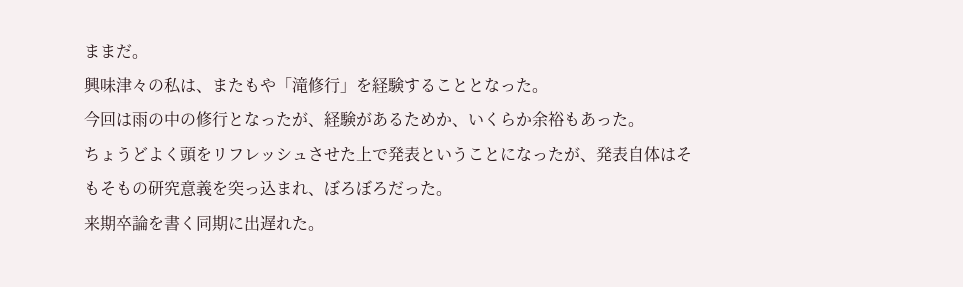ままだ。
興味津々の私は、またもや「滝修行」を経験することとなった。
今回は雨の中の修行となったが、経験があるためか、いくらか余裕もあった。
ちょうどよく頭をリフレッシュさせた上で発表ということになったが、発表自体はそもそもの研究意義を突っ込まれ、ぼろぼろだった。
来期卒論を書く同期に出遅れた。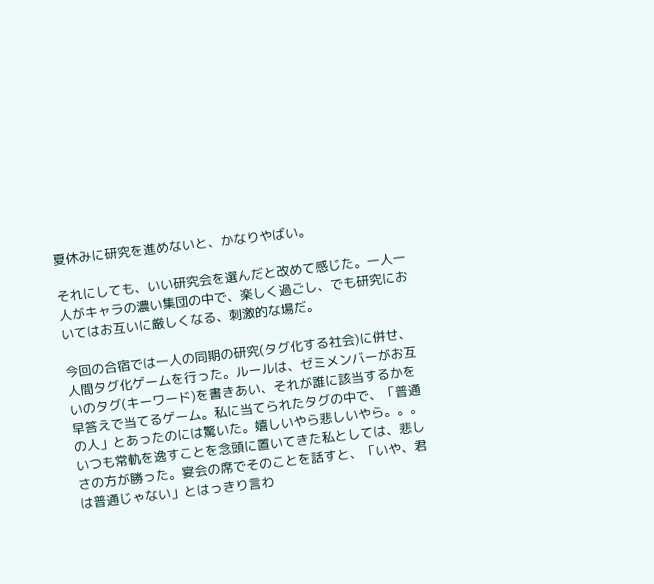夏休みに研究を進めないと、かなりやばい。

それにしても、いい研究会を選んだと改めて感じた。一人一人がキャラの濃い集団の中で、楽しく過ごし、でも研究においてはお互いに厳しくなる、刺激的な場だ。

今回の合宿では一人の同期の研究(タグ化する社会)に併せ、人間タグ化ゲームを行った。ルールは、ゼミメンバーがお互いのタグ(キーワード)を書きあい、それが誰に該当するかを早答えで当てるゲーム。私に当てられたタグの中で、「普通の人」とあったのには驚いた。嬉しいやら悲しいやら。。。いつも常軌を逸すことを念頭に置いてきた私としては、悲しさの方が勝った。宴会の席でそのことを話すと、「いや、君は普通じゃない」とはっきり言わ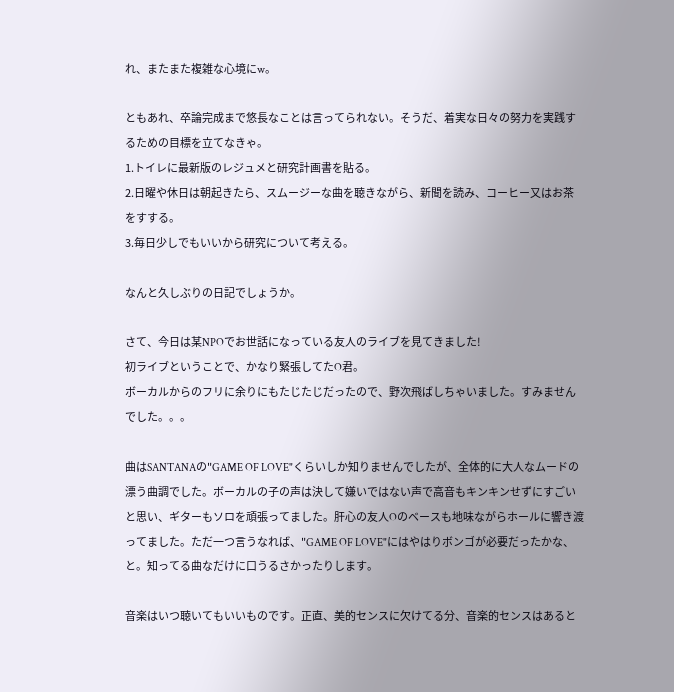れ、またまた複雑な心境にw。

ともあれ、卒論完成まで悠長なことは言ってられない。そうだ、着実な日々の努力を実践するための目標を立てなきゃ。
1.トイレに最新版のレジュメと研究計画書を貼る。
2.日曜や休日は朝起きたら、スムージーな曲を聴きながら、新聞を読み、コーヒー又はお茶をすする。
3.毎日少しでもいいから研究について考える。

なんと久しぶりの日記でしょうか。

さて、今日は某NPOでお世話になっている友人のライブを見てきました!
初ライブということで、かなり緊張してたO君。
ボーカルからのフリに余りにもたじたじだったので、野次飛ばしちゃいました。すみませんでした。。。

曲はSANTANAの"GAME OF LOVE"くらいしか知りませんでしたが、全体的に大人なムードの漂う曲調でした。ボーカルの子の声は決して嫌いではない声で高音もキンキンせずにすごいと思い、ギターもソロを頑張ってました。肝心の友人Oのベースも地味ながらホールに響き渡ってました。ただ一つ言うなれば、"GAME OF LOVE"にはやはりボンゴが必要だったかな、と。知ってる曲なだけに口うるさかったりします。

音楽はいつ聴いてもいいものです。正直、美的センスに欠けてる分、音楽的センスはあると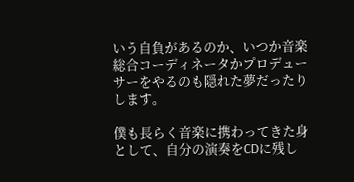いう自負があるのか、いつか音楽総合コーディネータかプロデューサーをやるのも隠れた夢だったりします。

僕も長らく音楽に携わってきた身として、自分の演奏をCDに残し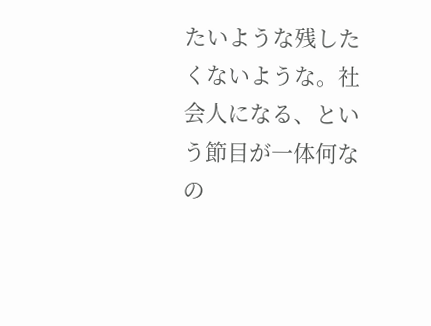たいような残したくないような。社会人になる、という節目が一体何なの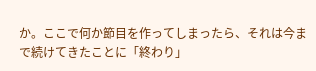か。ここで何か節目を作ってしまったら、それは今まで続けてきたことに「終わり」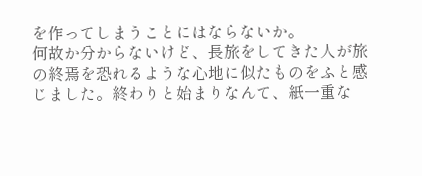を作ってしまうことにはならないか。
何故か分からないけど、長旅をしてきた人が旅の終焉を恐れるような心地に似たものをふと感じました。終わりと始まりなんて、紙一重な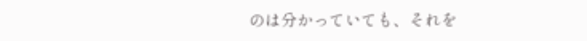のは分かっていても、それを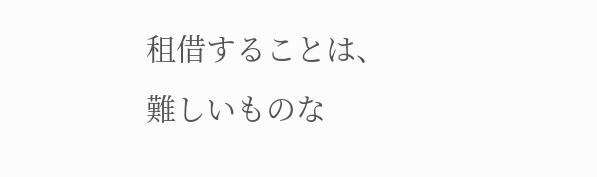租借することは、難しいものな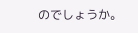のでしょうか。